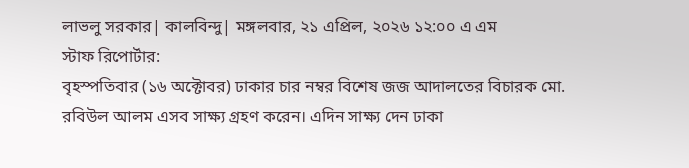লাভলু সরকার| কালবিন্দু| মঙ্গলবার, ২১ এপ্রিল, ২০২৬ ১২:০০ এ এম
স্টাফ রিপোর্টার:
বৃহস্পতিবার (১৬ অক্টোবর) ঢাকার চার নম্বর বিশেষ জজ আদালতের বিচারক মো. রবিউল আলম এসব সাক্ষ্য গ্রহণ করেন। এদিন সাক্ষ্য দেন ঢাকা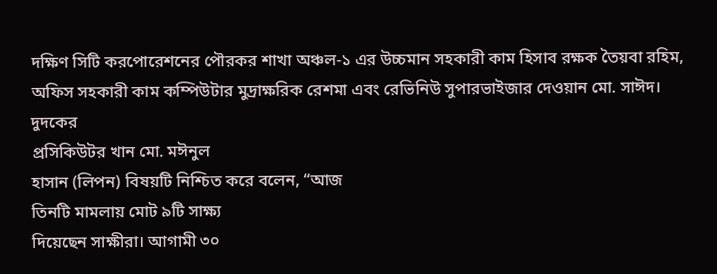দক্ষিণ সিটি করপোরেশনের পৌরকর শাখা অঞ্চল-১ এর উচ্চমান সহকারী কাম হিসাব রক্ষক তৈয়বা রহিম, অফিস সহকারী কাম কম্পিউটার মুদ্রাক্ষরিক রেশমা এবং রেভিনিউ সুপারভাইজার দেওয়ান মো. সাঈদ।
দুদকের
প্রসিকিউটর খান মো. মঈনুল
হাসান (লিপন) বিষয়টি নিশ্চিত করে বলেন, “আজ
তিনটি মামলায় মোট ৯টি সাক্ষ্য
দিয়েছেন সাক্ষীরা। আগামী ৩০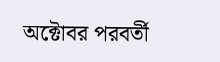অক্টোবর পরবর্তী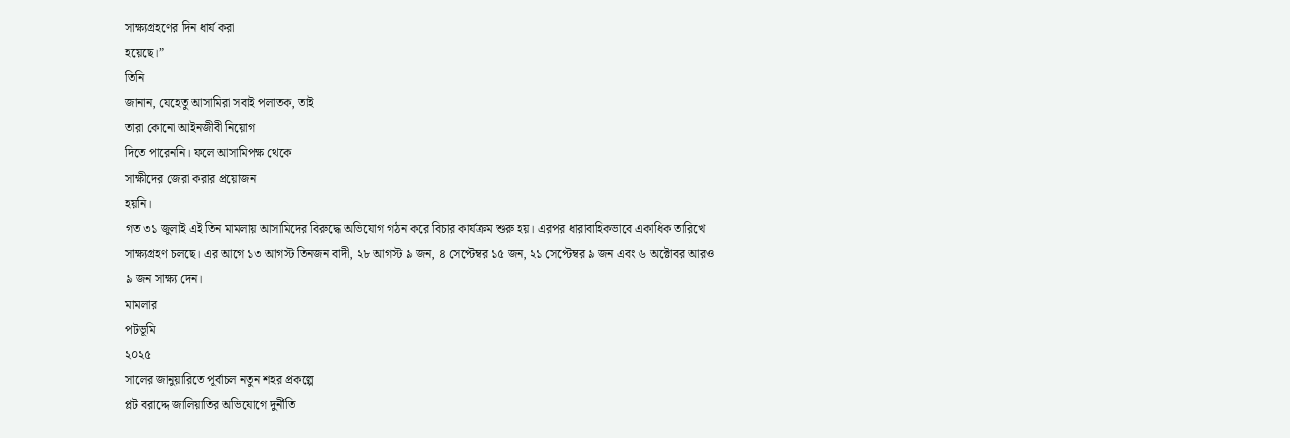সাক্ষ্যগ্রহণের দিন ধার্য করা
হয়েছে।”
তিনি
জানান, যেহেতু আসামিরা সবাই পলাতক, তাই
তারা কোনো আইনজীবী নিয়োগ
দিতে পারেননি। ফলে আসামিপক্ষ থেকে
সাক্ষীদের জেরা করার প্রয়োজন
হয়নি।
গত ৩১ জুলাই এই তিন মামলায় আসামিদের বিরুদ্ধে অভিযোগ গঠন করে বিচার কার্যক্রম শুরু হয়। এরপর ধারাবাহিকভাবে একাধিক তারিখে সাক্ষ্যগ্রহণ চলছে। এর আগে ১৩ আগস্ট তিনজন বাদী, ২৮ আগস্ট ৯ জন, ৪ সেপ্টেম্বর ১৫ জন, ২১ সেপ্টেম্বর ৯ জন এবং ৬ অক্টোবর আরও ৯ জন সাক্ষ্য দেন।
মামলার
পটভূমি
২০২৫
সালের জানুয়ারিতে পূর্বাচল নতুন শহর প্রকল্পে
প্লট বরাদ্দে জালিয়াতির অভিযোগে দুর্নীতি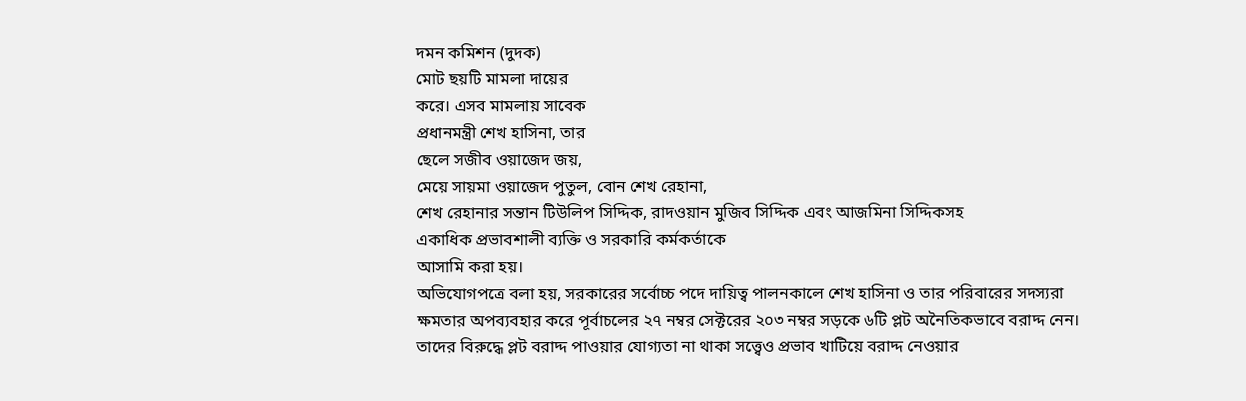দমন কমিশন (দুদক)
মোট ছয়টি মামলা দায়ের
করে। এসব মামলায় সাবেক
প্রধানমন্ত্রী শেখ হাসিনা, তার
ছেলে সজীব ওয়াজেদ জয়,
মেয়ে সায়মা ওয়াজেদ পুতুল, বোন শেখ রেহানা,
শেখ রেহানার সন্তান টিউলিপ সিদ্দিক, রাদওয়ান মুজিব সিদ্দিক এবং আজমিনা সিদ্দিকসহ
একাধিক প্রভাবশালী ব্যক্তি ও সরকারি কর্মকর্তাকে
আসামি করা হয়।
অভিযোগপত্রে বলা হয়, সরকারের সর্বোচ্চ পদে দায়িত্ব পালনকালে শেখ হাসিনা ও তার পরিবারের সদস্যরা ক্ষমতার অপব্যবহার করে পূর্বাচলের ২৭ নম্বর সেক্টরের ২০৩ নম্বর সড়কে ৬টি প্লট অনৈতিকভাবে বরাদ্দ নেন। তাদের বিরুদ্ধে প্লট বরাদ্দ পাওয়ার যোগ্যতা না থাকা সত্ত্বেও প্রভাব খাটিয়ে বরাদ্দ নেওয়ার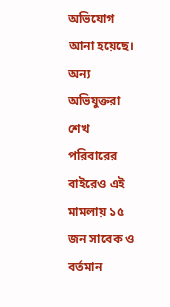অভিযোগ আনা হয়েছে।
অন্য
অভিযুক্তরা
শেখ
পরিবারের বাইরেও এই মামলায় ১৫
জন সাবেক ও বর্তমান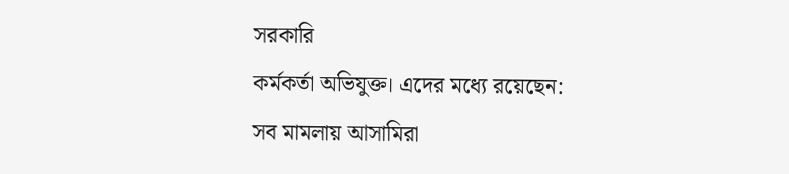সরকারি
কর্মকর্তা অভিযুক্ত। এদের মধ্যে রয়েছেন:
সব মামলায় আসামিরা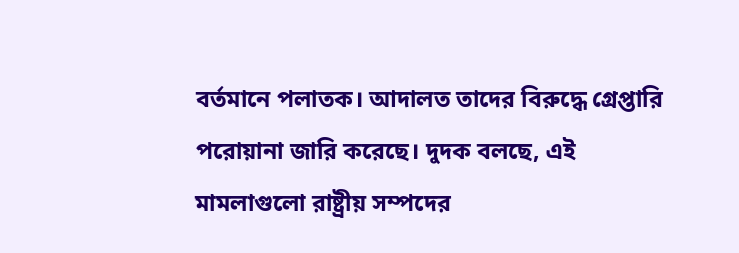বর্তমানে পলাতক। আদালত তাদের বিরুদ্ধে গ্রেপ্তারি পরোয়ানা জারি করেছে। দুদক বলছে, এই মামলাগুলো রাষ্ট্রীয় সম্পদের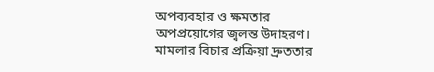অপব্যবহার ও ক্ষমতার অপপ্রয়োগের জ্বলন্ত উদাহরণ। মামলার বিচার প্রক্রিয়া দ্রুততার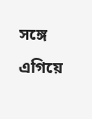সঙ্গে এগিয়ে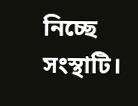নিচ্ছে সংস্থাটি।